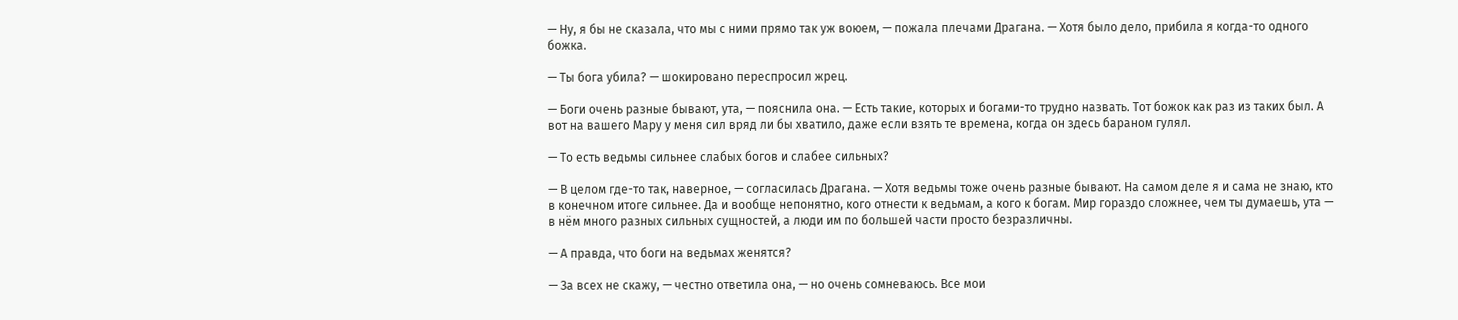— Ну, я бы не сказала, что мы с ними прямо так уж воюем, — пожала плечами Драгана. — Хотя было дело, прибила я когда-то одного божка.

— Ты бога убила? — шокировано переспросил жрец.

— Боги очень разные бывают, ута, — пояснила она. — Есть такие, которых и богами-то трудно назвать. Тот божок как раз из таких был. А вот на вашего Мару у меня сил вряд ли бы хватило, даже если взять те времена, когда он здесь бараном гулял.

— То есть ведьмы сильнее слабых богов и слабее сильных?

— В целом где-то так, наверное, — согласилась Драгана. — Хотя ведьмы тоже очень разные бывают. На самом деле я и сама не знаю, кто в конечном итоге сильнее. Да и вообще непонятно, кого отнести к ведьмам, а кого к богам. Мир гораздо сложнее, чем ты думаешь, ута — в нём много разных сильных сущностей, а люди им по большей части просто безразличны.

— А правда, что боги на ведьмах женятся?

— За всех не скажу, — честно ответила она, — но очень сомневаюсь. Все мои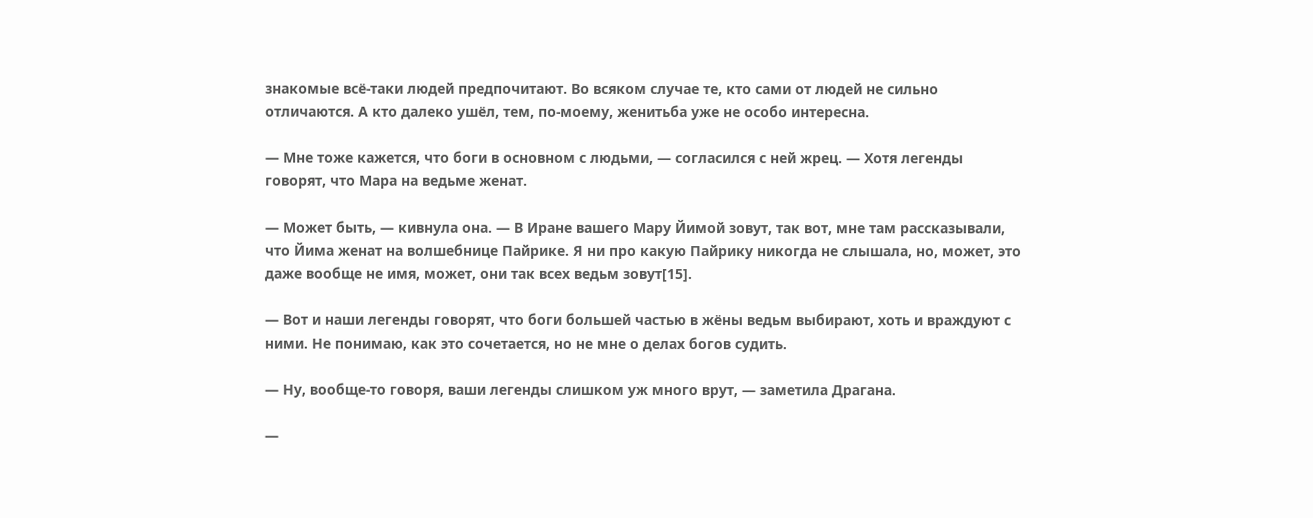знакомые всё-таки людей предпочитают. Во всяком случае те, кто сами от людей не сильно отличаются. А кто далеко ушёл, тем, по-моему, женитьба уже не особо интересна.

— Мне тоже кажется, что боги в основном с людьми, — согласился с ней жрец. — Хотя легенды говорят, что Мара на ведьме женат.

— Может быть, — кивнула она. — В Иране вашего Мару Йимой зовут, так вот, мне там рассказывали, что Йима женат на волшебнице Пайрике. Я ни про какую Пайрику никогда не слышала, но, может, это даже вообще не имя, может, они так всех ведьм зовут[15].

— Вот и наши легенды говорят, что боги большей частью в жёны ведьм выбирают, хоть и враждуют с ними. Не понимаю, как это сочетается, но не мне о делах богов судить.

— Ну, вообще-то говоря, ваши легенды слишком уж много врут, — заметила Драгана.

—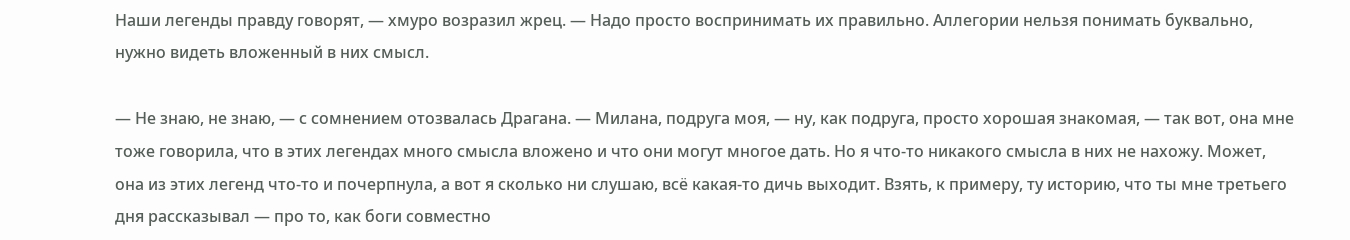Наши легенды правду говорят, — хмуро возразил жрец. — Надо просто воспринимать их правильно. Аллегории нельзя понимать буквально, нужно видеть вложенный в них смысл.

— Не знаю, не знаю, — с сомнением отозвалась Драгана. — Милана, подруга моя, — ну, как подруга, просто хорошая знакомая, — так вот, она мне тоже говорила, что в этих легендах много смысла вложено и что они могут многое дать. Но я что-то никакого смысла в них не нахожу. Может, она из этих легенд что-то и почерпнула, а вот я сколько ни слушаю, всё какая-то дичь выходит. Взять, к примеру, ту историю, что ты мне третьего дня рассказывал — про то, как боги совместно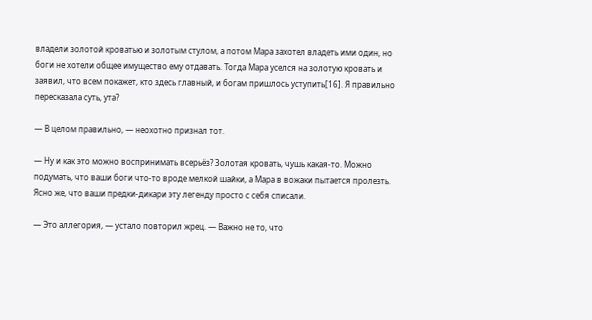владели золотой кроватью и золотым стулом, а потом Мара захотел владеть ими один, но боги не хотели общее имущество ему отдавать. Тогда Мара уселся на золотую кровать и заявил, что всем покажет, кто здесь главный, и богам пришлось уступить[16]. Я правильно пересказала суть, ута?

— В целом правильно, — неохотно признал тот.

— Ну и как это можно воспринимать всерьёз? Золотая кровать, чушь какая-то. Можно подумать, что ваши боги что-то вроде мелкой шайки, а Мара в вожаки пытается пролезть. Ясно же, что ваши предки-дикари эту легенду просто с себя списали.

— Это аллегория, — устало повторил жрец. — Важно не то, что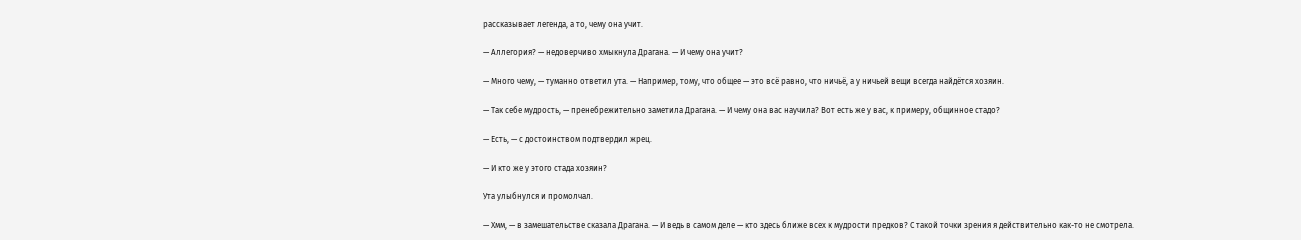рассказывает легенда, а то, чему она учит.

— Аллегория? — недоверчиво хмыкнула Драгана. — И чему она учит?

— Много чему, — туманно ответил ута. — Например, тому, что общее — это всё равно, что ничьё, а у ничьей вещи всегда найдётся хозяин.

— Так себе мудрость, — пренебрежительно заметила Драгана. — И чему она вас научила? Вот есть же у вас, к примеру, общинное стадо?

— Есть, — с достоинством подтвердил жрец.

— И кто же у этого стада хозяин?

Ута улыбнулся и промолчал.

— Хмм, — в замешательстве сказала Драгана. — И ведь в самом деле — кто здесь ближе всех к мудрости предков? С такой точки зрения я действительно как-то не смотрела.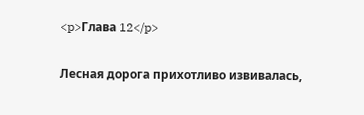<p>Глава 12</p>

Лесная дорога прихотливо извивалась,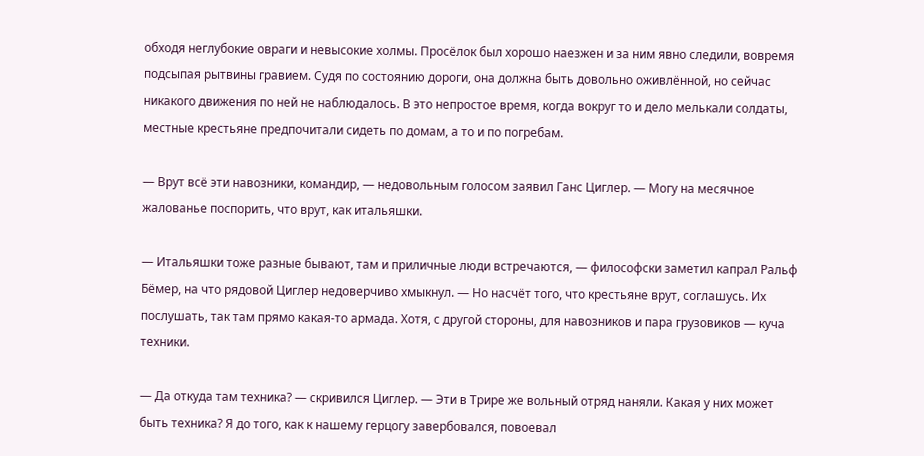обходя неглубокие овраги и невысокие холмы. Просёлок был хорошо наезжен и за ним явно следили, вовремя подсыпая рытвины гравием. Судя по состоянию дороги, она должна быть довольно оживлённой, но сейчас никакого движения по ней не наблюдалось. В это непростое время, когда вокруг то и дело мелькали солдаты, местные крестьяне предпочитали сидеть по домам, а то и по погребам.

— Врут всё эти навозники, командир, — недовольным голосом заявил Ганс Циглер. — Могу на месячное жалованье поспорить, что врут, как итальяшки.

— Итальяшки тоже разные бывают, там и приличные люди встречаются, — философски заметил капрал Ральф Бёмер, на что рядовой Циглер недоверчиво хмыкнул. — Но насчёт того, что крестьяне врут, соглашусь. Их послушать, так там прямо какая-то армада. Хотя, с другой стороны, для навозников и пара грузовиков — куча техники.

— Да откуда там техника? — скривился Циглер. — Эти в Трире же вольный отряд наняли. Какая у них может быть техника? Я до того, как к нашему герцогу завербовался, повоевал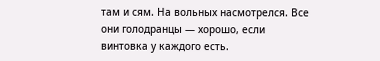там и сям. На вольных насмотрелся. Все они голодранцы — хорошо, если винтовка у каждого есть.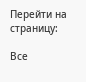Перейти на страницу:

Все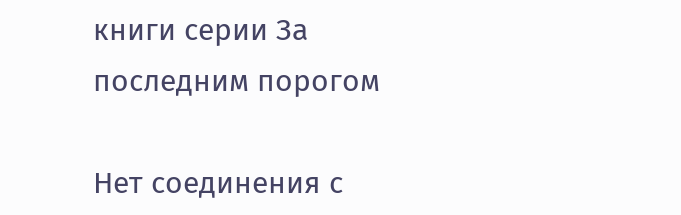книги серии За последним порогом

Нет соединения с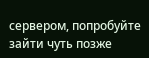сервером, попробуйте зайти чуть позже